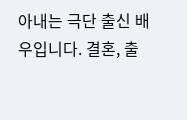아내는 극단 출신 배우입니다. 결혼, 출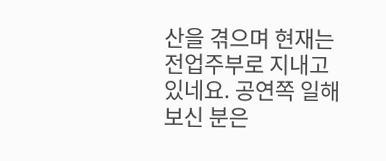산을 겪으며 현재는 전업주부로 지내고 있네요. 공연쪽 일해 보신 분은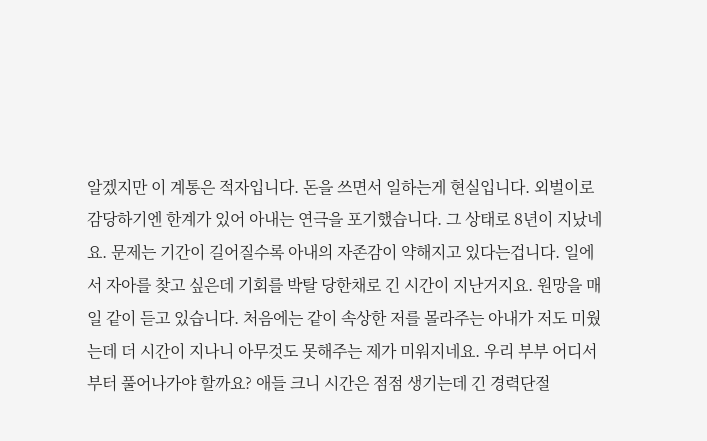알겠지만 이 계통은 적자입니다. 돈을 쓰면서 일하는게 현실입니다. 외벌이로 감당하기엔 한계가 있어 아내는 연극을 포기했습니다. 그 상태로 8년이 지났네요. 문제는 기간이 길어질수록 아내의 자존감이 약해지고 있다는겁니다. 일에서 자아를 찾고 싶은데 기회를 박탈 당한채로 긴 시간이 지난거지요. 원망을 매일 같이 듣고 있습니다. 처음에는 같이 속상한 저를 몰라주는 아내가 저도 미웠는데 더 시간이 지나니 아무것도 못해주는 제가 미워지네요. 우리 부부 어디서부터 풀어나가야 할까요? 애들 크니 시간은 점점 생기는데 긴 경력단절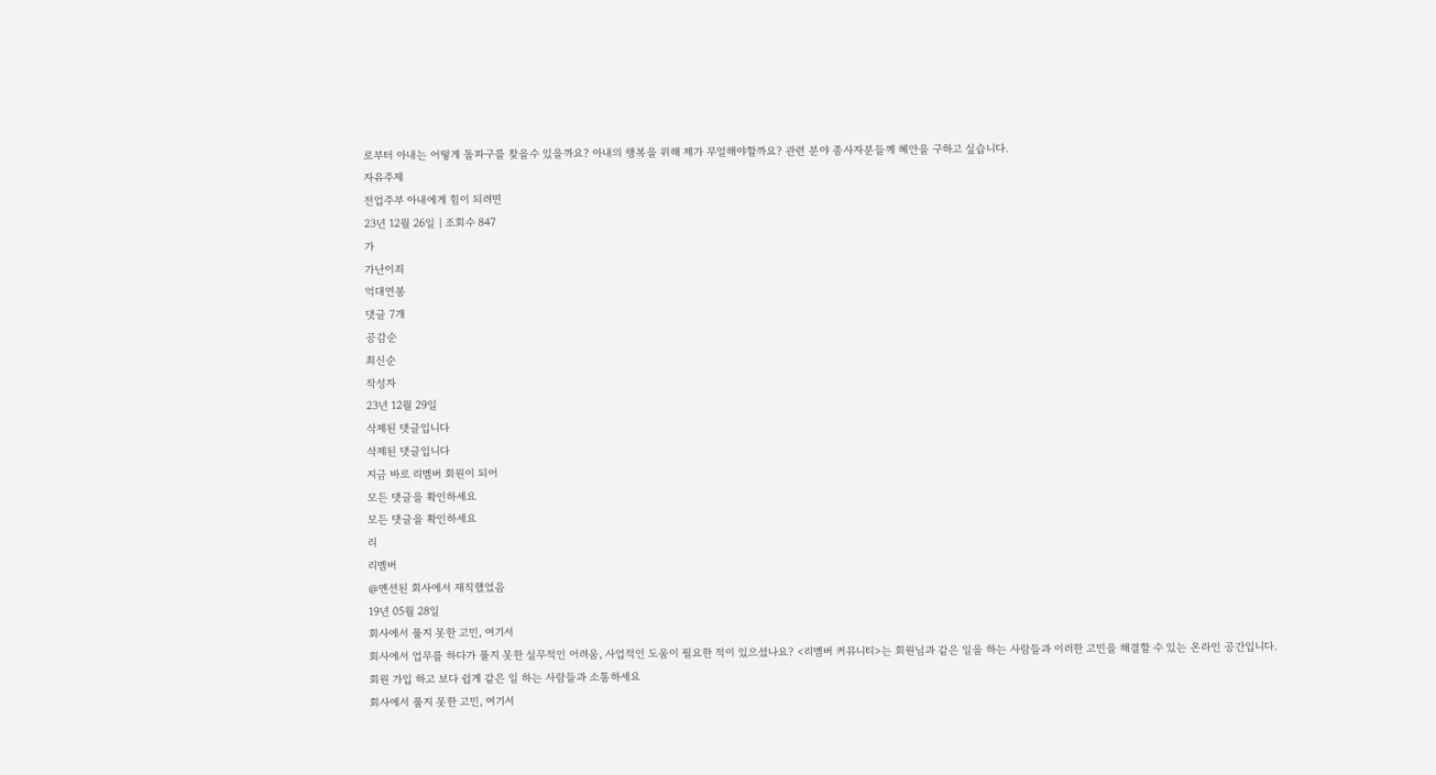로부터 아내는 어떻게 돌파구를 찾을수 있을까요? 아내의 행복을 위해 제가 무얼해야할까요? 관련 분야 종사자분들께 혜안을 구하고 싶습니다.
자유주제
전업주부 아내에게 힘이 되려면
23년 12월 26일 | 조회수 847
가
가난이죄
억대연봉
댓글 7개
공감순
최신순
작성자
23년 12월 29일
삭제된 댓글입니다
삭제된 댓글입니다
지금 바로 리멤버 회원이 되어
모든 댓글을 확인하세요
모든 댓글을 확인하세요
리
리멤버
@멘션된 회사에서 재직했었음
19년 05월 28일
회사에서 풀지 못한 고민, 여기서
회사에서 업무를 하다가 풀지 못한 실무적인 어려움, 사업적인 도움이 필요한 적이 있으셨나요? <리멤버 커뮤니티>는 회원님과 같은 일을 하는 사람들과 이러한 고민을 해결할 수 있는 온라인 공간입니다.
회원 가입 하고 보다 쉽게 같은 일 하는 사람들과 소통하세요
회사에서 풀지 못한 고민, 여기서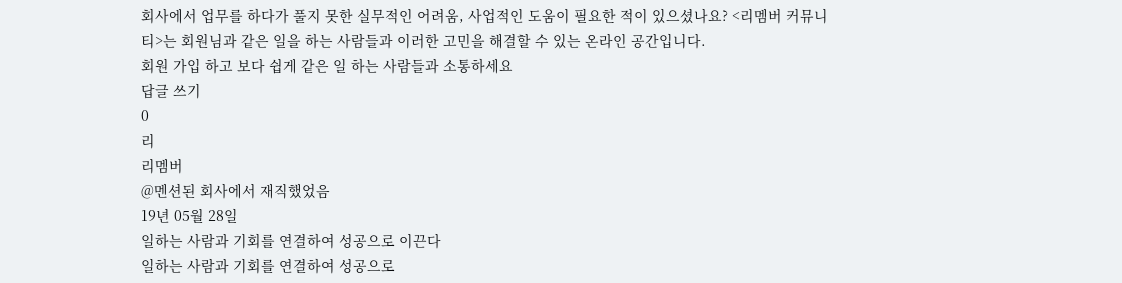회사에서 업무를 하다가 풀지 못한 실무적인 어려움, 사업적인 도움이 필요한 적이 있으셨나요? <리멤버 커뮤니티>는 회원님과 같은 일을 하는 사람들과 이러한 고민을 해결할 수 있는 온라인 공간입니다.
회원 가입 하고 보다 쉽게 같은 일 하는 사람들과 소통하세요
답글 쓰기
0
리
리멤버
@멘션된 회사에서 재직했었음
19년 05월 28일
일하는 사람과 기회를 연결하여 성공으로 이끈다
일하는 사람과 기회를 연결하여 성공으로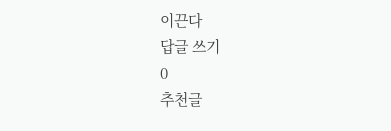이끈다
답글 쓰기
0
추천글